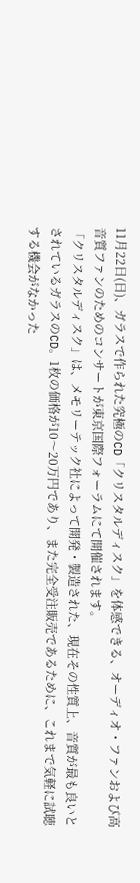11月22日(日)、ガラスで作られた究極のCD「クリスタルディスク」を体感できる、オーディオ・ファンおよび高音質ファンのためのコンサートが東京国際フォーラムにて開催されます。
「クリスタルディスク」は、メモリーテック社によって開発・製造された、現在その性質上、音質が最も良いとされているガラスのCD。1枚の価格が10〜20万円であり、また完全受注販売であるために、これまで気軽に試聴する機会がなかった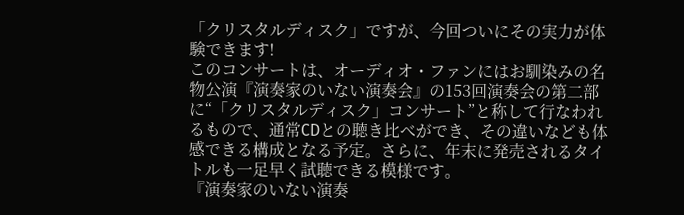「クリスタルディスク」ですが、今回ついにその実力が体験できます!
このコンサートは、オーディオ・ファンにはお馴染みの名物公演『演奏家のいない演奏会』の153回演奏会の第二部に“「クリスタルディスク」コンサート”と称して行なわれるもので、通常CDとの聴き比べができ、その違いなども体感できる構成となる予定。さらに、年末に発売されるタイトルも一足早く試聴できる模様です。
『演奏家のいない演奏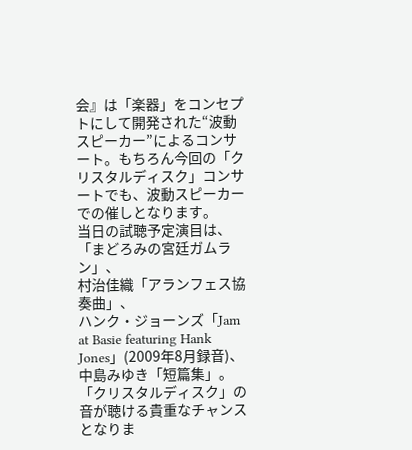会』は「楽器」をコンセプトにして開発された“波動スピーカー”によるコンサート。もちろん今回の「クリスタルディスク」コンサートでも、波動スピーカーでの催しとなります。
当日の試聴予定演目は、「まどろみの宮廷ガムラン」、
村治佳織「アランフェス協奏曲」、
ハンク・ジョーンズ「Jam at Basie featuring Hank Jones」(2009年8月録音)、
中島みゆき「短篇集」。「クリスタルディスク」の音が聴ける貴重なチャンスとなりま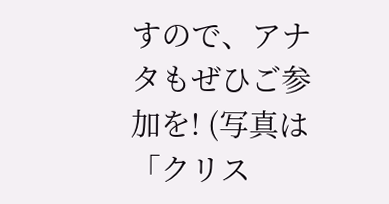すので、アナタもぜひご参加を! (写真は「クリス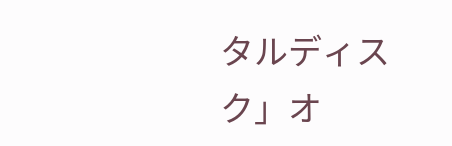タルディスク」オ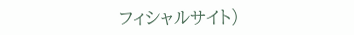フィシャルサイト)